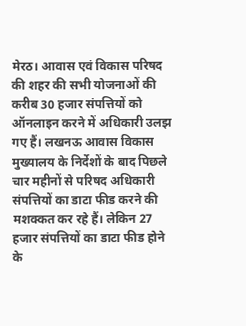मेरठ। आवास एवं विकास परिषद की शहर की सभी योजनाओं की करीब 30 हजार संपत्तियों को ऑनलाइन करने में अधिकारी उलझ गए हैं। लखनऊ आवास विकास मुख्यालय के निर्देशों के बाद पिछले चार महीनों से परिषद अधिकारी संपत्तियों का डाटा फीड करने की मशक्कत कर रहे हैं। लेकिन 27 हजार संपत्तियों का डाटा फीड होने के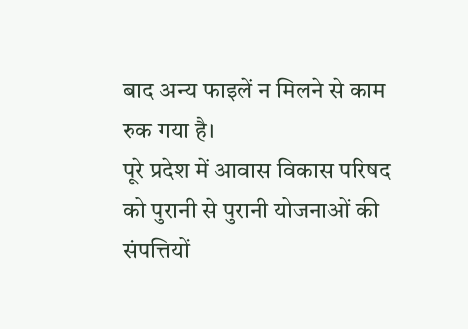बाद अन्य फाइलें न मिलने से काम रुक गया है।
पूरे प्रदेश में आवास विकास परिषद को पुरानी से पुरानी योजनाओं की संपत्तियों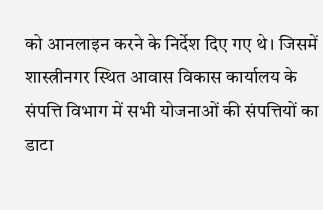को आनलाइन करने के निर्देश दिए गए थे। जिसमें शास्त्रीनगर स्थित आवास विकास कार्यालय के संपत्ति विभाग में सभी योजनाओं की संपत्तियों का डाटा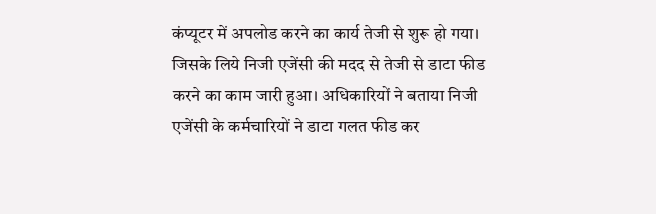कंप्यूटर में अपलोड करने का कार्य तेजी से शुरू हो गया। जिसके लिये निजी एजेंसी की मदद से तेजी से डाटा फीड करने का काम जारी हुआ। अधिकारियों ने बताया निजी एजेंसी के कर्मचारियों ने डाटा गलत फीड कर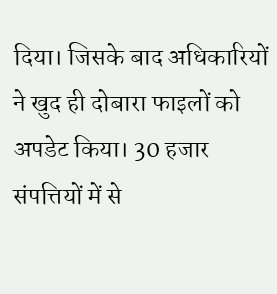दिया। जिसके बाद अधिकारियों ने खुद ही दोबारा फाइलों को अपडेट किया। 30 हजार संपत्तियों में से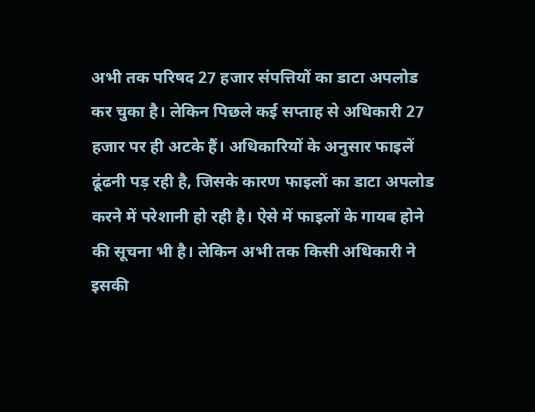अभी तक परिषद 27 हजार संपत्तियों का डाटा अपलोड कर चुका है। लेकिन पिछले कई सप्ताह से अधिकारी 27 हजार पर ही अटके हैं। अधिकारियों के अनुसार फाइलें ढूंढनी पड़ रही है, जिसके कारण फाइलों का डाटा अपलोड करने में परेशानी हो रही है। ऐसे में फाइलों के गायब होने की सूचना भी है। लेकिन अभी तक किसी अधिकारी ने इसकी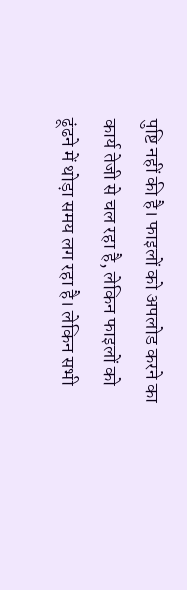पुष्टि नहीं की है। फाइलों को अपलोड करने का कार्य तेजी से चल रहा है, लेकिन फाइलों को ढूंढने में थोड़ा समय लग रहा है। लेकिन सभी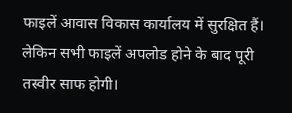फाइलें आवास विकास कार्यालय में सुरक्षित हैं। लेकिन सभी फाइलें अपलोड होने के बाद पूरी तस्वीर साफ होगी।